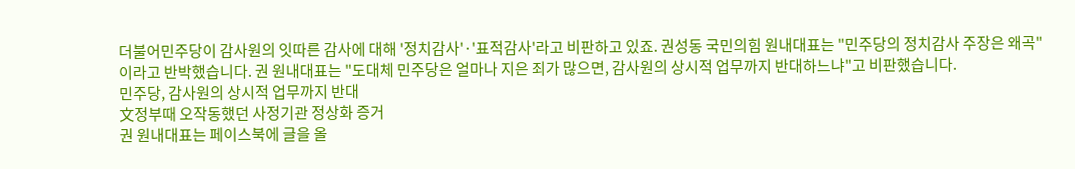더불어민주당이 감사원의 잇따른 감사에 대해 '정치감사'·'표적감사'라고 비판하고 있죠. 권성동 국민의힘 원내대표는 "민주당의 정치감사 주장은 왜곡"이라고 반박했습니다. 권 원내대표는 "도대체 민주당은 얼마나 지은 죄가 많으면, 감사원의 상시적 업무까지 반대하느냐"고 비판했습니다.
민주당, 감사원의 상시적 업무까지 반대
文정부때 오작동했던 사정기관 정상화 증거
권 원내대표는 페이스북에 글을 올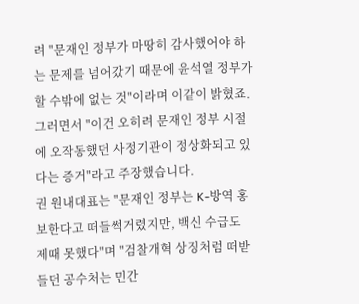려 "문재인 정부가 마땅히 감사했어야 하는 문제를 넘어갔기 때문에 윤석열 정부가 할 수밖에 없는 것"이라며 이같이 밝혔죠. 그러면서 "이건 오히려 문재인 정부 시절에 오작동했던 사정기관이 정상화되고 있다는 증거"라고 주장했습니다.
권 원내대표는 "문재인 정부는 K-방역 홍보한다고 떠들썩거렸지만, 백신 수급도 제때 못했다"며 "검찰개혁 상징처럼 떠받들던 공수처는 민간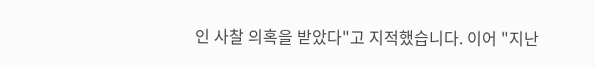인 사찰 의혹을 받았다"고 지적했습니다. 이어 "지난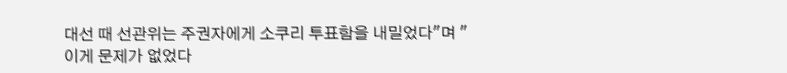대선 때 선관위는 주권자에게 소쿠리 투표함을 내밀었다"며 "이게 문제가 없었다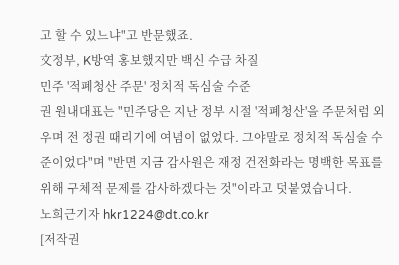고 할 수 있느냐"고 반문했죠.
文정부, K방역 홍보했지만 백신 수급 차질
민주 '적폐청산 주문' 정치적 독심술 수준
권 원내대표는 "민주당은 지난 정부 시절 '적폐청산'을 주문처럼 외우며 전 정권 때리기에 여념이 없었다. 그야말로 정치적 독심술 수준이었다"며 "반면 지금 감사원은 재정 건전화라는 명백한 목표를 위해 구체적 문제를 감사하겠다는 것"이라고 덧붙였습니다.
노희근기자 hkr1224@dt.co.kr
[저작권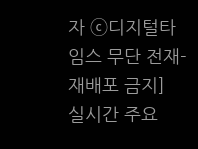자 ⓒ디지털타임스 무단 전재-재배포 금지]
실시간 주요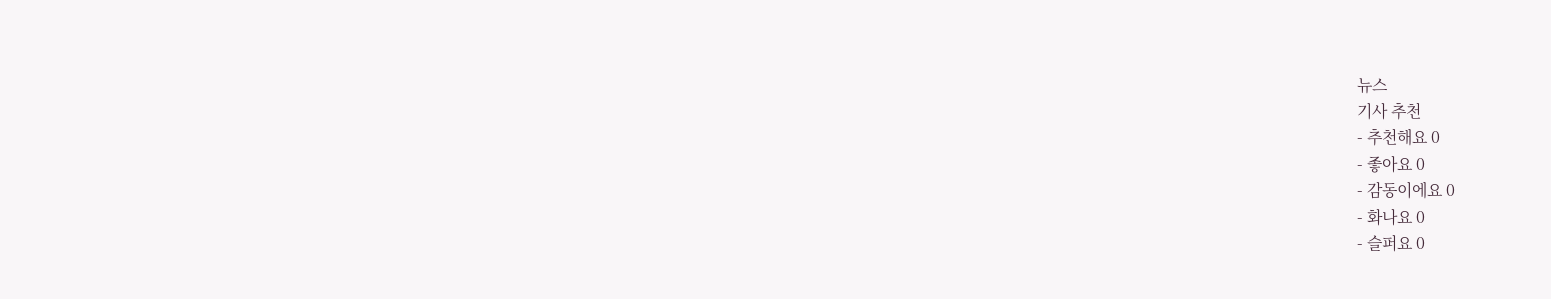뉴스
기사 추천
- 추천해요 0
- 좋아요 0
- 감동이에요 0
- 화나요 0
- 슬퍼요 0